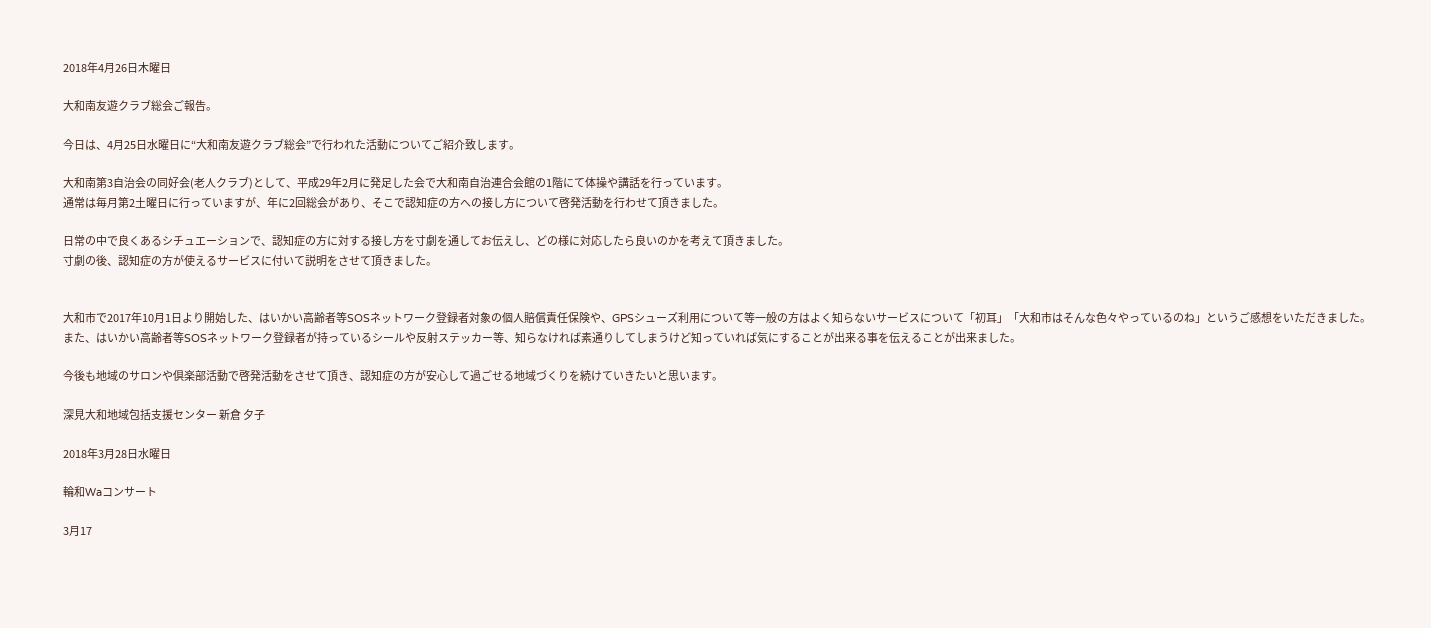2018年4月26日木曜日

大和南友遊クラブ総会ご報告。

今日は、4月25日水曜日に“大和南友遊クラブ総会”で行われた活動についてご紹介致します。

大和南第3自治会の同好会(老人クラブ)として、平成29年2月に発足した会で大和南自治連合会館の1階にて体操や講話を行っています。
通常は毎月第2土曜日に行っていますが、年に2回総会があり、そこで認知症の方への接し方について啓発活動を行わせて頂きました。

日常の中で良くあるシチュエーションで、認知症の方に対する接し方を寸劇を通してお伝えし、どの様に対応したら良いのかを考えて頂きました。
寸劇の後、認知症の方が使えるサービスに付いて説明をさせて頂きました。


大和市で2017年10月1日より開始した、はいかい高齢者等SOSネットワーク登録者対象の個人賠償責任保険や、GPSシューズ利用について等一般の方はよく知らないサービスについて「初耳」「大和市はそんな色々やっているのね」というご感想をいただきました。
また、はいかい高齢者等SOSネットワーク登録者が持っているシールや反射ステッカー等、知らなければ素通りしてしまうけど知っていれば気にすることが出来る事を伝えることが出来ました。

今後も地域のサロンや倶楽部活動で啓発活動をさせて頂き、認知症の方が安心して過ごせる地域づくりを続けていきたいと思います。

深見大和地域包括支援センター 新倉 夕子

2018年3月28日水曜日

輪和Waコンサート

3月17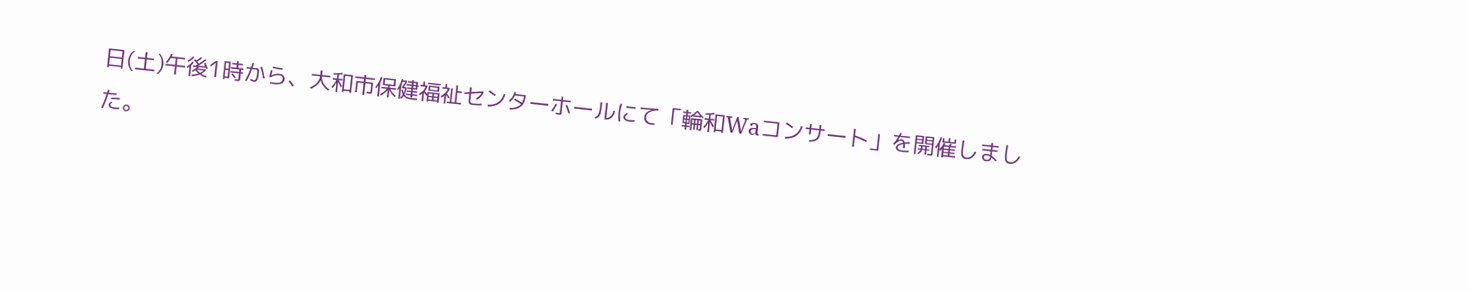日(土)午後1時から、大和市保健福祉センターホールにて「輪和Waコンサート」を開催しました。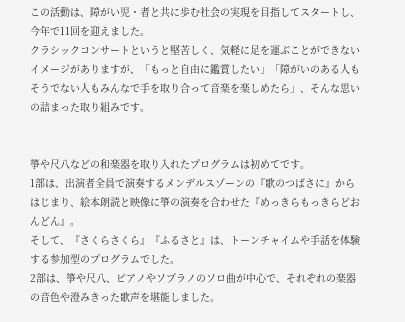この活動は、障がい児・者と共に歩む社会の実現を目指してスタートし、今年で11回を迎えました。
クラシックコンサートというと堅苦しく、気軽に足を運ぶことができないイメージがありますが、「もっと自由に鑑賞したい」「障がいのある人もそうでない人もみんなで手を取り合って音楽を楽しめたら」、そんな思いの詰まった取り組みです。


箏や尺八などの和楽器を取り入れたプログラムは初めてです。
1部は、出演者全員で演奏するメンデルスゾーンの『歌のつばさに』からはじまり、絵本朗読と映像に箏の演奏を合わせた『めっきらもっきらどおんどん』。
そして、『さくらさくら』『ふるさと』は、トーンチャイムや手話を体験する参加型のプログラムでした。
2部は、箏や尺八、ピアノやソプラノのソロ曲が中心で、それぞれの楽器の音色や澄みきった歌声を堪能しました。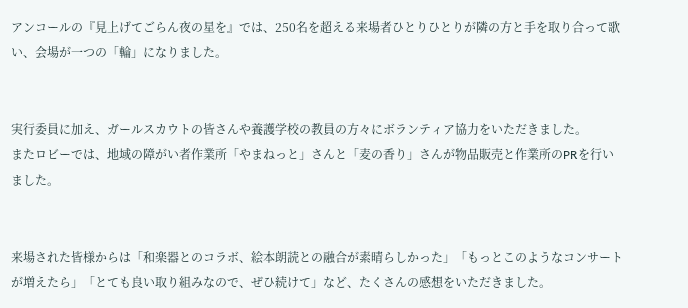アンコールの『見上げてごらん夜の星を』では、250名を超える来場者ひとりひとりが隣の方と手を取り合って歌い、会場が一つの「輪」になりました。


実行委員に加え、ガールスカウトの皆さんや養護学校の教員の方々にボランティア協力をいただきました。
またロビーでは、地域の障がい者作業所「やまねっと」さんと「麦の香り」さんが物品販売と作業所のPRを行いました。


来場された皆様からは「和楽器とのコラボ、絵本朗読との融合が素晴らしかった」「もっとこのようなコンサートが増えたら」「とても良い取り組みなので、ぜひ続けて」など、たくさんの感想をいただきました。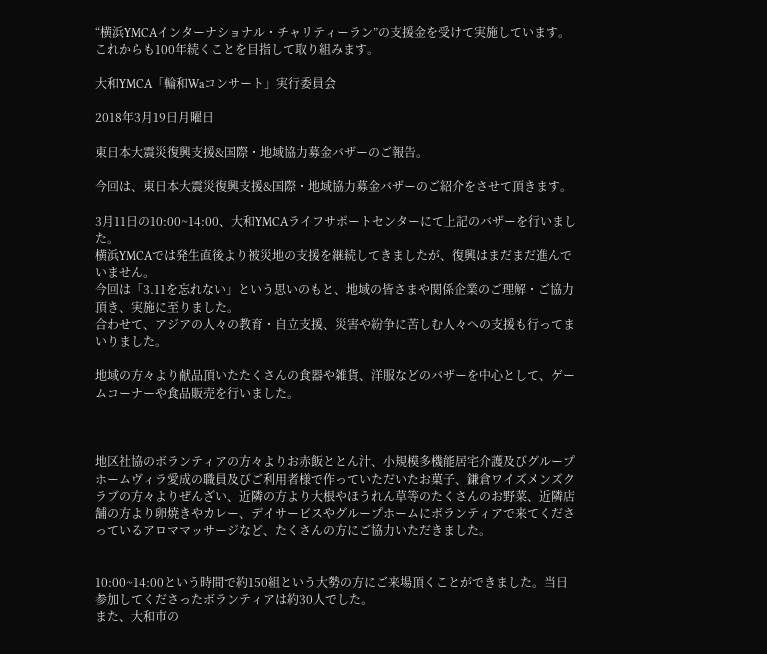“横浜YMCAインターナショナル・チャリティーラン”の支援金を受けて実施しています。
これからも100年続くことを目指して取り組みます。

大和YMCA「輪和Waコンサート」実行委員会

2018年3月19日月曜日

東日本大震災復興支援&国際・地域協力募金バザーのご報告。

今回は、東日本大震災復興支援&国際・地域協力募金バザーのご紹介をさせて頂きます。

3月11日の10:00~14:00、大和YMCAライフサポートセンターにて上記のバザーを行いました。
横浜YMCAでは発生直後より被災地の支援を継続してきましたが、復興はまだまだ進んでいません。
今回は「3.11を忘れない」という思いのもと、地域の皆さまや関係企業のご理解・ご協力頂き、実施に至りました。
合わせて、アジアの人々の教育・自立支援、災害や紛争に苦しむ人々への支援も行ってまいりました。

地域の方々より献品頂いたたくさんの食器や雑貨、洋服などのバザーを中心として、ゲームコーナーや食品販売を行いました。



地区社協のボランティアの方々よりお赤飯ととん汁、小規模多機能居宅介護及びグループホームヴィラ愛成の職員及びご利用者様で作っていただいたお菓子、鎌倉ワイズメンズクラブの方々よりぜんざい、近隣の方より大根やほうれん草等のたくさんのお野菜、近隣店舗の方より卵焼きやカレー、デイサービスやグループホームにボランティアで来てくださっているアロママッサージなど、たくさんの方にご協力いただきました。


10:00~14:00という時間で約150組という大勢の方にご来場頂くことができました。当日参加してくださったボランティアは約30人でした。
また、大和市の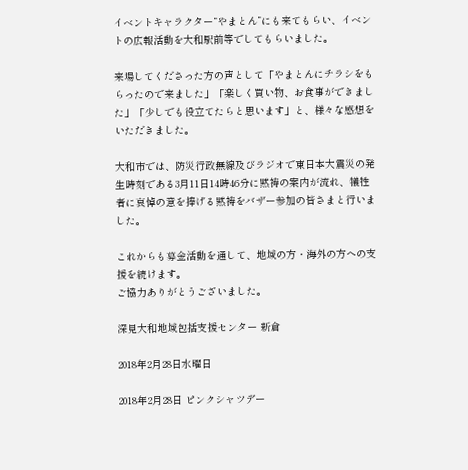イベントキャラクター“やまとん”にも来てもらい、イベントの広報活動を大和駅前等でしてもらいました。

来場してくださった方の声として「やまとんにチラシをもらったので来ました」「楽しく買い物、お食事ができました」「少しでも役立てたらと思います」と、様々な感想をいただきました。

大和市では、防災行政無線及びラジオで東日本大震災の発生時刻である3月11日14時46分に黙祷の案内が流れ、犠牲者に哀悼の意を捧げる黙祷をバザー参加の皆さまと行いました。

これからも募金活動を通して、地域の方・海外の方への支援を続けます。
ご協力ありがとうございました。

深見大和地域包括支援センター 新倉

2018年2月28日水曜日

2018年2月28日 ピンクシャツデー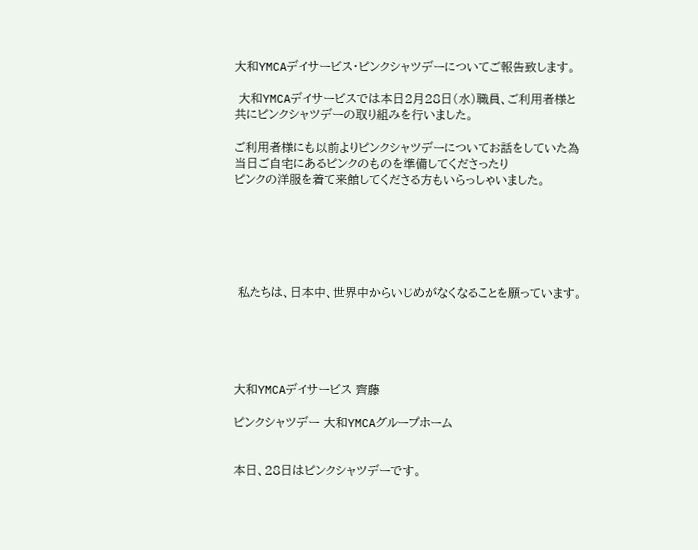大和YMCAデイサービス・ピンクシャツデーについてご報告致します。

 大和YMCAデイサービスでは本日2月28日(水)職員、ご利用者様と共にピンクシャツデーの取り組みを行いました。

ご利用者様にも以前よりピンクシャツデーについてお話をしていた為
当日ご自宅にあるピンクのものを準備してくださったり
ピンクの洋服を着て来館してくださる方もいらっしゃいました。






 私たちは、日本中、世界中からいじめがなくなることを願っています。





大和YMCAデイサービス 齊藤

ピンクシャツデー 大和YMCAグループホーム


本日、28日はピンクシャツデーです。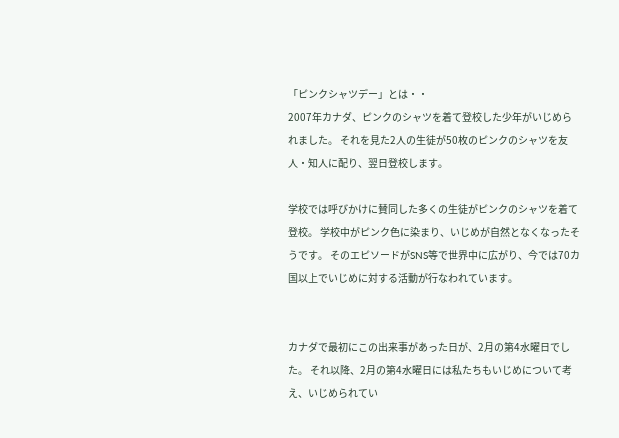「ピンクシャツデー」とは・・
2007年カナダ、ピンクのシャツを着て登校した少年がいじめられました。 それを見た2人の生徒が50枚のピンクのシャツを友人・知人に配り、翌日登校します。

学校では呼びかけに賛同した多くの生徒がピンクのシャツを着て登校。 学校中がピンク色に染まり、いじめが自然となくなったそうです。 そのエピソードがSNS等で世界中に広がり、今では70カ国以上でいじめに対する活動が行なわれています。


カナダで最初にこの出来事があった日が、2月の第4水曜日でした。 それ以降、2月の第4水曜日には私たちもいじめについて考え、いじめられてい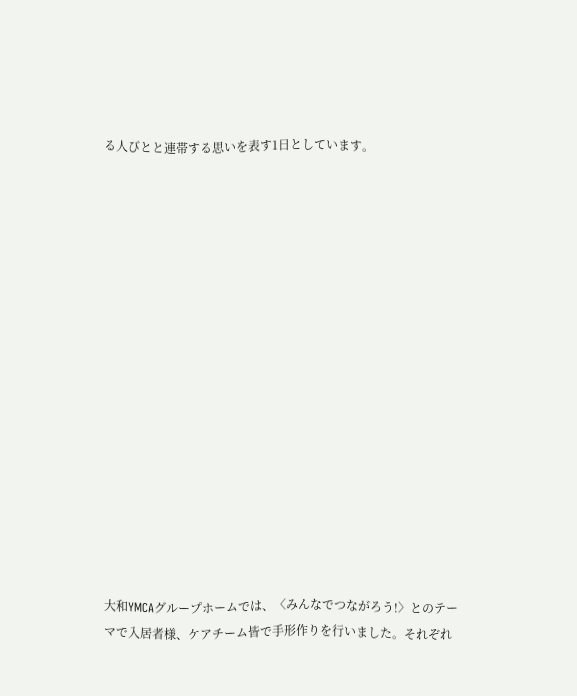る人びとと連帯する思いを表す1日としています。

















大和YMCAグループホームでは、〈みんなでつながろう!〉とのテーマで入居者様、ケアチーム皆で手形作りを行いました。それぞれ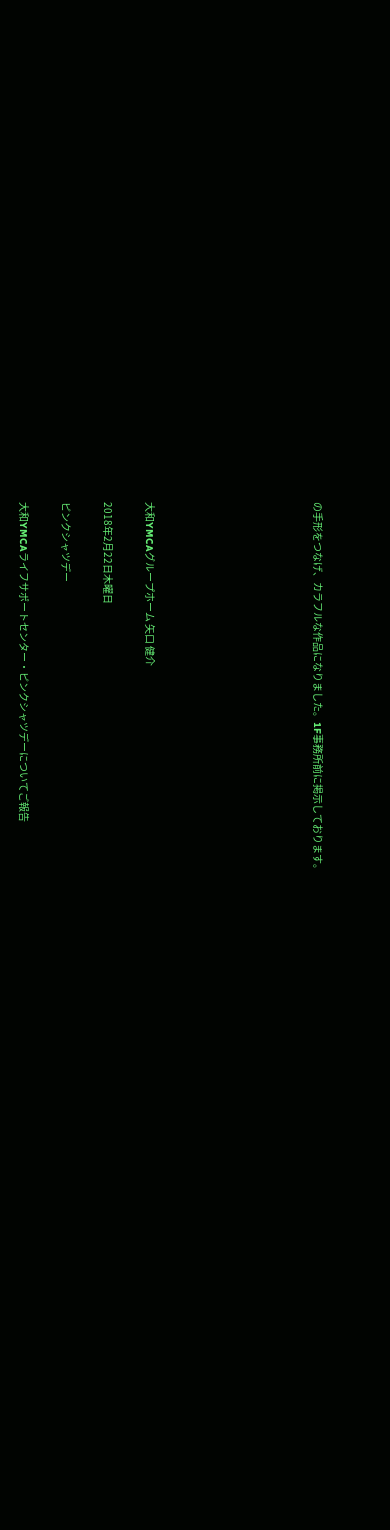の手形をつなげ、カラフルな作品になりました。1F事務所前に掲示しております。







大和YMCAグループホーム 矢口 健介

2018年2月22日木曜日

ピンクシャツデー

大和YMCAライフサポートセンター・ピンクシャツデーについてご報告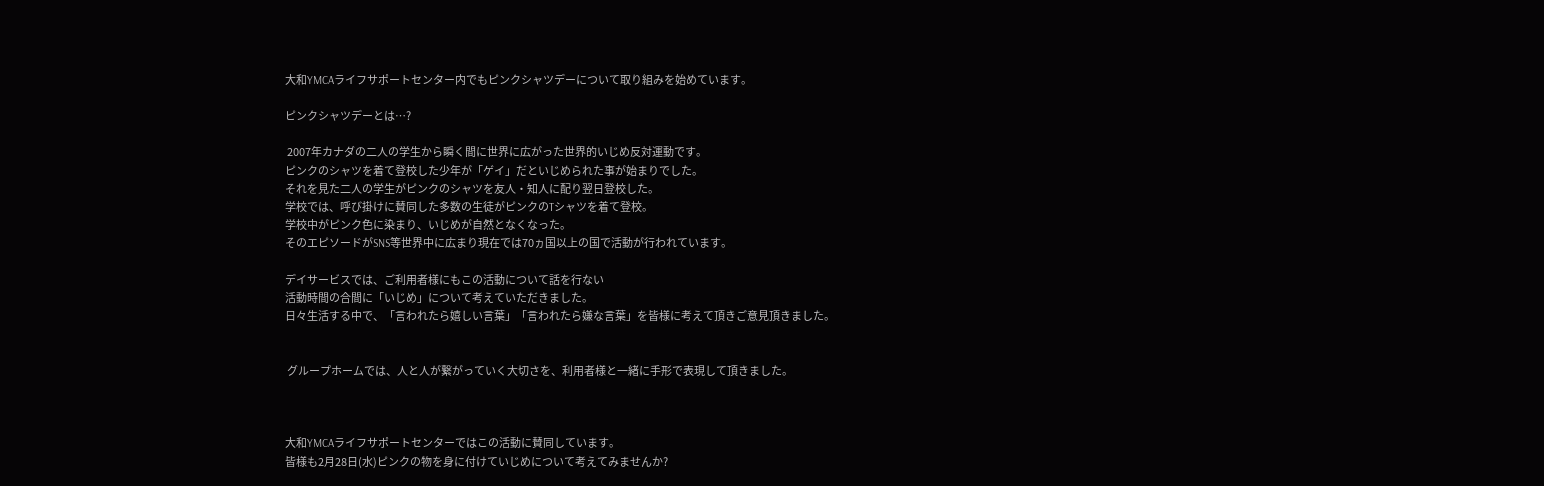大和YMCAライフサポートセンター内でもピンクシャツデーについて取り組みを始めています。

ピンクシャツデーとは…?

 2007年カナダの二人の学生から瞬く間に世界に広がった世界的いじめ反対運動です。
ピンクのシャツを着て登校した少年が「ゲイ」だといじめられた事が始まりでした。
それを見た二人の学生がピンクのシャツを友人・知人に配り翌日登校した。
学校では、呼び掛けに賛同した多数の生徒がピンクのTシャツを着て登校。
学校中がピンク色に染まり、いじめが自然となくなった。
そのエピソードがSNS等世界中に広まり現在では70ヵ国以上の国で活動が行われています。

デイサービスでは、ご利用者様にもこの活動について話を行ない
活動時間の合間に「いじめ」について考えていただきました。
日々生活する中で、「言われたら嬉しい言葉」「言われたら嫌な言葉」を皆様に考えて頂きご意見頂きました。


 グループホームでは、人と人が繋がっていく大切さを、利用者様と一緒に手形で表現して頂きました。



大和YMCAライフサポートセンターではこの活動に賛同しています。
皆様も2月28日(水)ピンクの物を身に付けていじめについて考えてみませんか?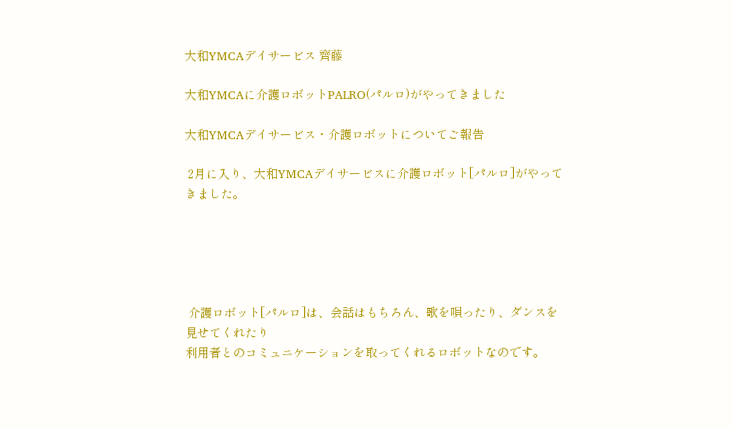大和YMCAデイサービス 齊藤

大和YMCAに介護ロボットPALRO(パルロ)がやってきました

大和YMCAデイサービス・介護ロボットについてご報告

 2月に入り、大和YMCAデイサービスに介護ロボット[パルロ]がやってきました。





 介護ロボット[パルロ]は、会話はもちろん、歌を唄ったり、ダンスを見せてくれたり
利用者とのコミュニケーションを取ってくれるロボットなのです。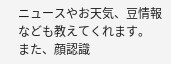ニュースやお天気、豆情報なども教えてくれます。
また、顔認識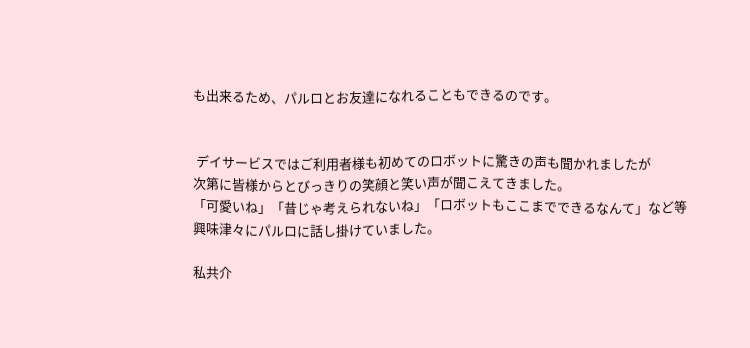も出来るため、パルロとお友達になれることもできるのです。


 デイサービスではご利用者様も初めてのロボットに驚きの声も聞かれましたが
次第に皆様からとびっきりの笑顔と笑い声が聞こえてきました。
「可愛いね」「昔じゃ考えられないね」「ロボットもここまでできるなんて」など等
興味津々にパルロに話し掛けていました。

私共介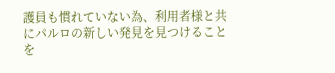護員も慣れていない為、利用者様と共にパルロの新しい発見を見つけることを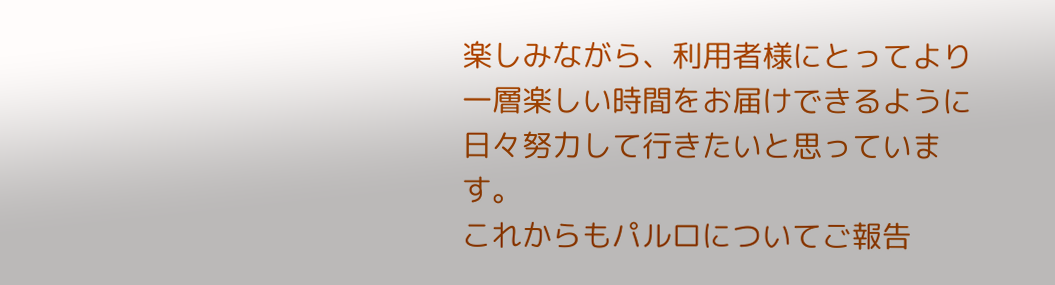楽しみながら、利用者様にとってより一層楽しい時間をお届けできるように
日々努力して行きたいと思っています。
これからもパルロについてご報告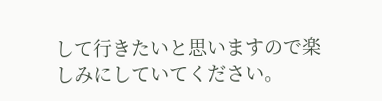して行きたいと思いますので楽しみにしていてください。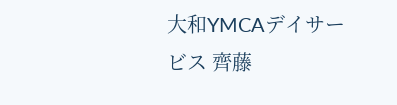大和YMCAデイサービス 齊藤